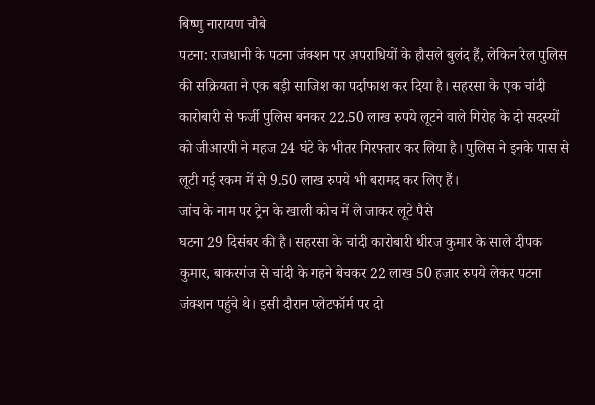बिष्णु नारायण चौबे
पटना: राजधानी के पटना जंक्शन पर अपराधियों के हौसले बुलंद हैं, लेकिन रेल पुलिस की सक्रियता ने एक बड़ी साजिश का पर्दाफाश कर दिया है। सहरसा के एक चांदी कारोबारी से फर्जी पुलिस बनकर 22.50 लाख रुपये लूटने वाले गिरोह के दो सदस्यों को जीआरपी ने महज 24 घंटे के भीतर गिरफ्तार कर लिया है। पुलिस ने इनके पास से लूटी गई रकम में से 9.50 लाख रुपये भी बरामद कर लिए हैं।
जांच के नाम पर ट्रेन के खाली कोच में ले जाकर लूटे पैसे
घटना 29 दिसंबर की है। सहरसा के चांदी कारोबारी धीरज कुमार के साले दीपक कुमार, बाकरगंज से चांदी के गहने बेचकर 22 लाख 50 हजार रुपये लेकर पटना जंक्शन पहुंचे थे। इसी दौरान प्लेटफॉर्म पर दो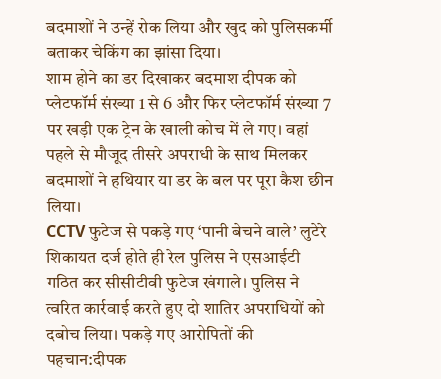बदमाशों ने उन्हें रोक लिया और खुद को पुलिसकर्मी बताकर चेकिंग का झांसा दिया।
शाम होने का डर दिखाकर बदमाश दीपक को प्लेटफॉर्म संख्या 1 से 6 और फिर प्लेटफॉर्म संख्या 7 पर खड़ी एक ट्रेन के खाली कोच में ले गए। वहां पहले से मौजूद तीसरे अपराधी के साथ मिलकर बदमाशों ने हथियार या डर के बल पर पूरा कैश छीन लिया।
CCTV फुटेज से पकड़े गए ‘पानी बेचने वाले’ लुटेरे
शिकायत दर्ज होते ही रेल पुलिस ने एसआईटी गठित कर सीसीटीवी फुटेज खंगाले। पुलिस ने त्वरित कार्रवाई करते हुए दो शातिर अपराधियों को दबोच लिया। पकड़े गए आरोपितों की पहचान:दीपक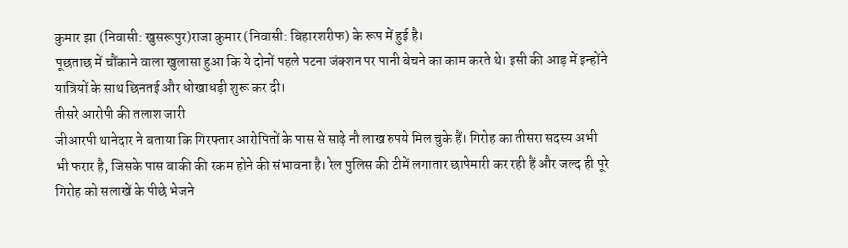कुमार झा (निवासी: खुसरूपुर)राजा कुमार (निवासी: बिहारशरीफ) के रूप में हुई है।
पूछताछ में चौंकाने वाला खुलासा हुआ कि ये दोनों पहले पटना जंक्शन पर पानी बेचने का काम करते थे। इसी की आड़ में इन्होंने यात्रियों के साथ छिनतई और धोखाधड़ी शुरू कर दी।
तीसरे आरोपी की तलाश जारी
जीआरपी थानेदार ने बताया कि गिरफ्तार आरोपितों के पास से साढ़े नौ लाख रुपये मिल चुके हैं। गिरोह का तीसरा सदस्य अभी भी फरार है, जिसके पास बाकी की रकम होने की संभावना है। रेल पुलिस की टीमें लगातार छापेमारी कर रही हैं और जल्द ही पूरे गिरोह को सलाखें के पीछे भेजने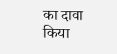का दावा किया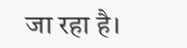जा रहा है।